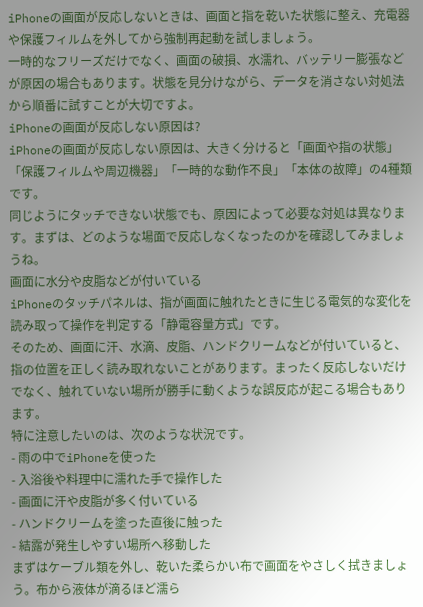iPhoneの画面が反応しないときは、画面と指を乾いた状態に整え、充電器や保護フィルムを外してから強制再起動を試しましょう。
一時的なフリーズだけでなく、画面の破損、水濡れ、バッテリー膨張などが原因の場合もあります。状態を見分けながら、データを消さない対処法から順番に試すことが大切ですよ。
iPhoneの画面が反応しない原因は?
iPhoneの画面が反応しない原因は、大きく分けると「画面や指の状態」「保護フィルムや周辺機器」「一時的な動作不良」「本体の故障」の4種類です。
同じようにタッチできない状態でも、原因によって必要な対処は異なります。まずは、どのような場面で反応しなくなったのかを確認してみましょうね。
画面に水分や皮脂などが付いている
iPhoneのタッチパネルは、指が画面に触れたときに生じる電気的な変化を読み取って操作を判定する「静電容量方式」です。
そのため、画面に汗、水滴、皮脂、ハンドクリームなどが付いていると、指の位置を正しく読み取れないことがあります。まったく反応しないだけでなく、触れていない場所が勝手に動くような誤反応が起こる場合もあります。
特に注意したいのは、次のような状況です。
- 雨の中でiPhoneを使った
- 入浴後や料理中に濡れた手で操作した
- 画面に汗や皮脂が多く付いている
- ハンドクリームを塗った直後に触った
- 結露が発生しやすい場所へ移動した
まずはケーブル類を外し、乾いた柔らかい布で画面をやさしく拭きましょう。布から液体が滴るほど濡ら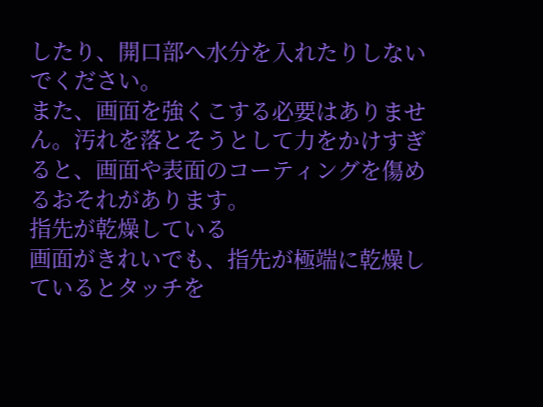したり、開口部へ水分を入れたりしないでください。
また、画面を強くこする必要はありません。汚れを落とそうとして力をかけすぎると、画面や表面のコーティングを傷めるおそれがあります。
指先が乾燥している
画面がきれいでも、指先が極端に乾燥しているとタッチを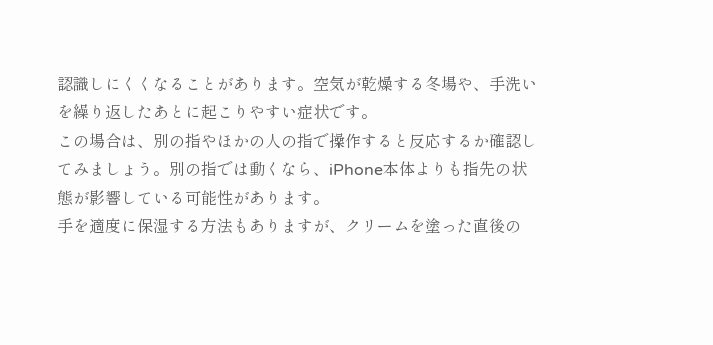認識しにくくなることがあります。空気が乾燥する冬場や、手洗いを繰り返したあとに起こりやすい症状です。
この場合は、別の指やほかの人の指で操作すると反応するか確認してみましょう。別の指では動くなら、iPhone本体よりも指先の状態が影響している可能性があります。
手を適度に保湿する方法もありますが、クリームを塗った直後の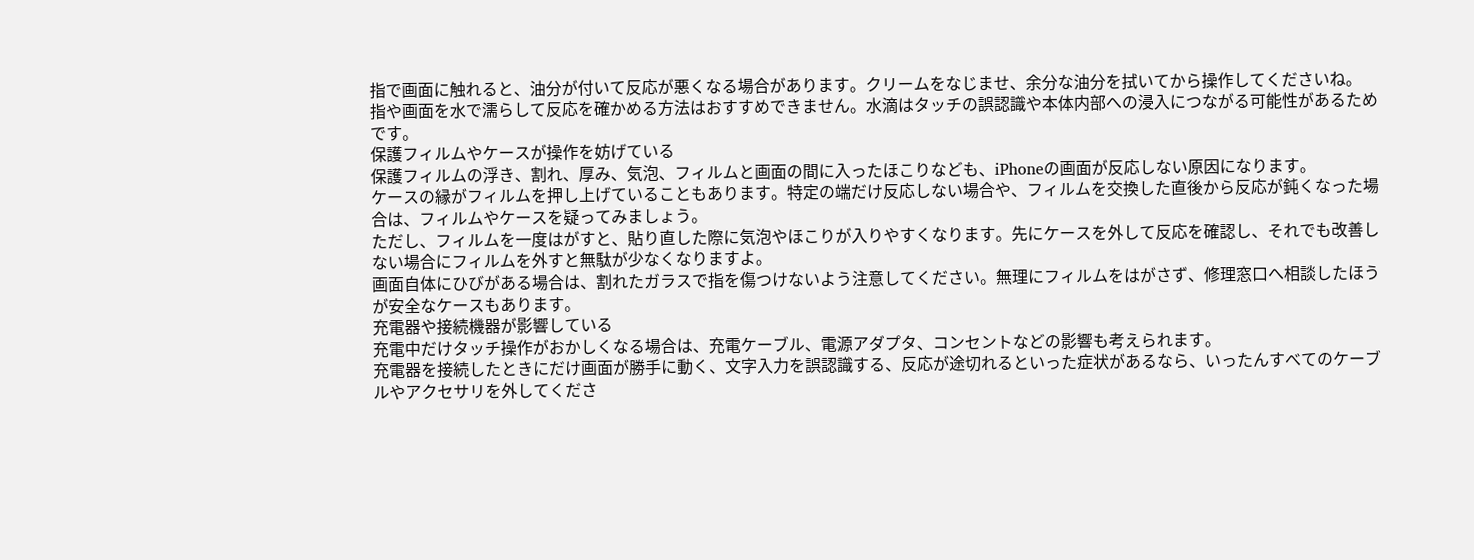指で画面に触れると、油分が付いて反応が悪くなる場合があります。クリームをなじませ、余分な油分を拭いてから操作してくださいね。
指や画面を水で濡らして反応を確かめる方法はおすすめできません。水滴はタッチの誤認識や本体内部への浸入につながる可能性があるためです。
保護フィルムやケースが操作を妨げている
保護フィルムの浮き、割れ、厚み、気泡、フィルムと画面の間に入ったほこりなども、iPhoneの画面が反応しない原因になります。
ケースの縁がフィルムを押し上げていることもあります。特定の端だけ反応しない場合や、フィルムを交換した直後から反応が鈍くなった場合は、フィルムやケースを疑ってみましょう。
ただし、フィルムを一度はがすと、貼り直した際に気泡やほこりが入りやすくなります。先にケースを外して反応を確認し、それでも改善しない場合にフィルムを外すと無駄が少なくなりますよ。
画面自体にひびがある場合は、割れたガラスで指を傷つけないよう注意してください。無理にフィルムをはがさず、修理窓口へ相談したほうが安全なケースもあります。
充電器や接続機器が影響している
充電中だけタッチ操作がおかしくなる場合は、充電ケーブル、電源アダプタ、コンセントなどの影響も考えられます。
充電器を接続したときにだけ画面が勝手に動く、文字入力を誤認識する、反応が途切れるといった症状があるなら、いったんすべてのケーブルやアクセサリを外してくださ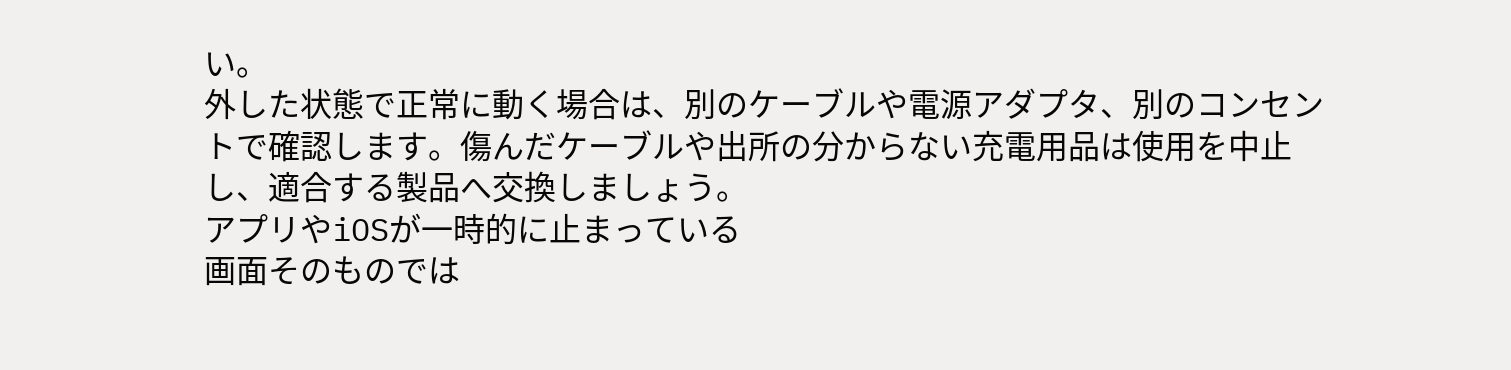い。
外した状態で正常に動く場合は、別のケーブルや電源アダプタ、別のコンセントで確認します。傷んだケーブルや出所の分からない充電用品は使用を中止し、適合する製品へ交換しましょう。
アプリやiOSが一時的に止まっている
画面そのものでは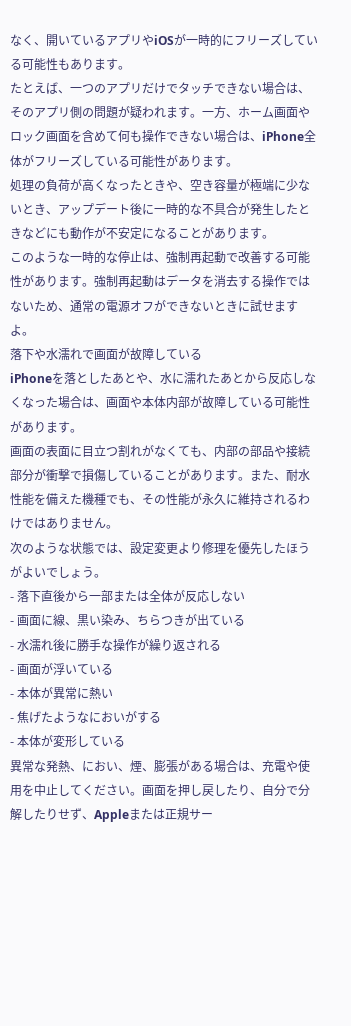なく、開いているアプリやiOSが一時的にフリーズしている可能性もあります。
たとえば、一つのアプリだけでタッチできない場合は、そのアプリ側の問題が疑われます。一方、ホーム画面やロック画面を含めて何も操作できない場合は、iPhone全体がフリーズしている可能性があります。
処理の負荷が高くなったときや、空き容量が極端に少ないとき、アップデート後に一時的な不具合が発生したときなどにも動作が不安定になることがあります。
このような一時的な停止は、強制再起動で改善する可能性があります。強制再起動はデータを消去する操作ではないため、通常の電源オフができないときに試せますよ。
落下や水濡れで画面が故障している
iPhoneを落としたあとや、水に濡れたあとから反応しなくなった場合は、画面や本体内部が故障している可能性があります。
画面の表面に目立つ割れがなくても、内部の部品や接続部分が衝撃で損傷していることがあります。また、耐水性能を備えた機種でも、その性能が永久に維持されるわけではありません。
次のような状態では、設定変更より修理を優先したほうがよいでしょう。
- 落下直後から一部または全体が反応しない
- 画面に線、黒い染み、ちらつきが出ている
- 水濡れ後に勝手な操作が繰り返される
- 画面が浮いている
- 本体が異常に熱い
- 焦げたようなにおいがする
- 本体が変形している
異常な発熱、におい、煙、膨張がある場合は、充電や使用を中止してください。画面を押し戻したり、自分で分解したりせず、Appleまたは正規サー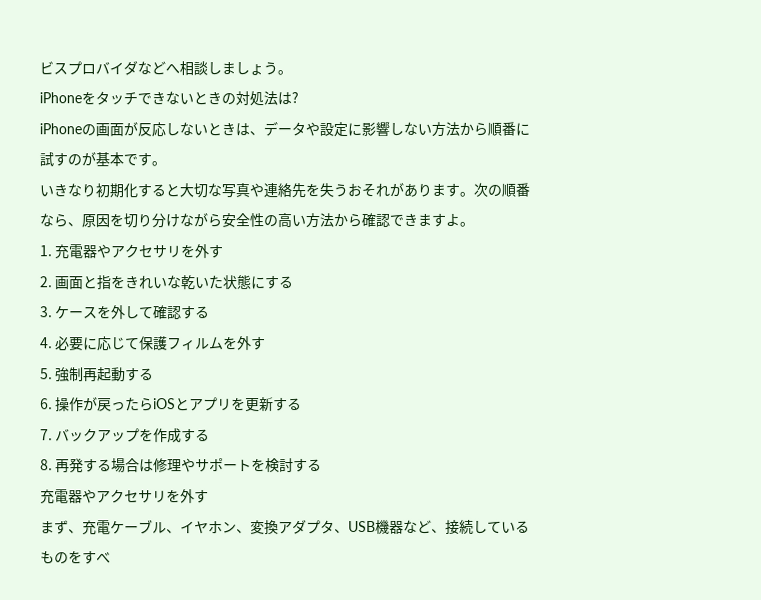ビスプロバイダなどへ相談しましょう。
iPhoneをタッチできないときの対処法は?
iPhoneの画面が反応しないときは、データや設定に影響しない方法から順番に試すのが基本です。
いきなり初期化すると大切な写真や連絡先を失うおそれがあります。次の順番なら、原因を切り分けながら安全性の高い方法から確認できますよ。
1. 充電器やアクセサリを外す
2. 画面と指をきれいな乾いた状態にする
3. ケースを外して確認する
4. 必要に応じて保護フィルムを外す
5. 強制再起動する
6. 操作が戻ったらiOSとアプリを更新する
7. バックアップを作成する
8. 再発する場合は修理やサポートを検討する
充電器やアクセサリを外す
まず、充電ケーブル、イヤホン、変換アダプタ、USB機器など、接続しているものをすべ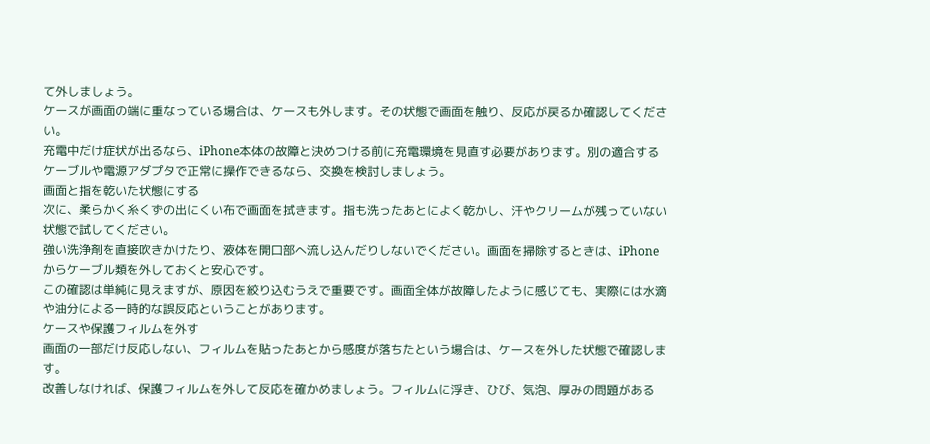て外しましょう。
ケースが画面の端に重なっている場合は、ケースも外します。その状態で画面を触り、反応が戻るか確認してください。
充電中だけ症状が出るなら、iPhone本体の故障と決めつける前に充電環境を見直す必要があります。別の適合するケーブルや電源アダプタで正常に操作できるなら、交換を検討しましょう。
画面と指を乾いた状態にする
次に、柔らかく糸くずの出にくい布で画面を拭きます。指も洗ったあとによく乾かし、汗やクリームが残っていない状態で試してください。
強い洗浄剤を直接吹きかけたり、液体を開口部へ流し込んだりしないでください。画面を掃除するときは、iPhoneからケーブル類を外しておくと安心です。
この確認は単純に見えますが、原因を絞り込むうえで重要です。画面全体が故障したように感じても、実際には水滴や油分による一時的な誤反応ということがあります。
ケースや保護フィルムを外す
画面の一部だけ反応しない、フィルムを貼ったあとから感度が落ちたという場合は、ケースを外した状態で確認します。
改善しなければ、保護フィルムを外して反応を確かめましょう。フィルムに浮き、ひび、気泡、厚みの問題がある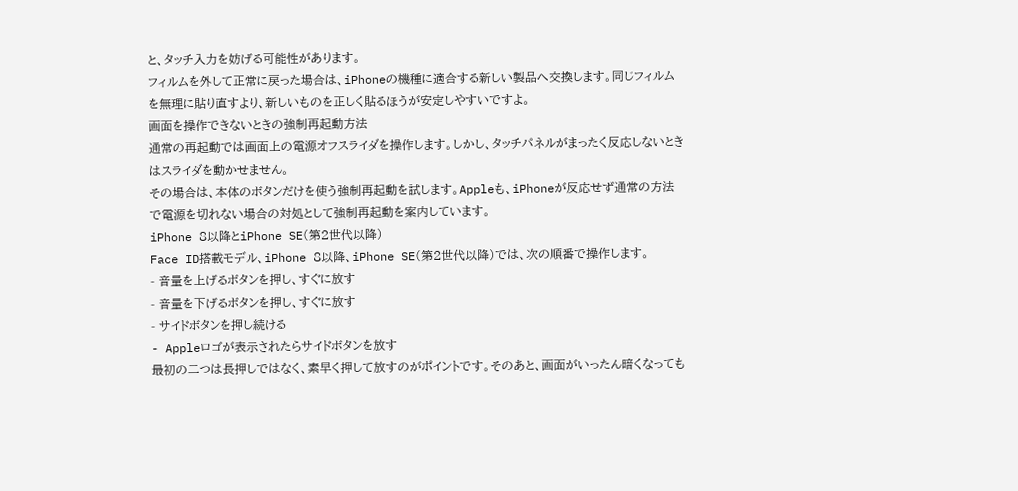と、タッチ入力を妨げる可能性があります。
フィルムを外して正常に戻った場合は、iPhoneの機種に適合する新しい製品へ交換します。同じフィルムを無理に貼り直すより、新しいものを正しく貼るほうが安定しやすいですよ。
画面を操作できないときの強制再起動方法
通常の再起動では画面上の電源オフスライダを操作します。しかし、タッチパネルがまったく反応しないときはスライダを動かせません。
その場合は、本体のボタンだけを使う強制再起動を試します。Appleも、iPhoneが反応せず通常の方法で電源を切れない場合の対処として強制再起動を案内しています。
iPhone 8以降とiPhone SE(第2世代以降)
Face ID搭載モデル、iPhone 8以降、iPhone SE(第2世代以降)では、次の順番で操作します。
- 音量を上げるボタンを押し、すぐに放す
- 音量を下げるボタンを押し、すぐに放す
- サイドボタンを押し続ける
- Appleロゴが表示されたらサイドボタンを放す
最初の二つは長押しではなく、素早く押して放すのがポイントです。そのあと、画面がいったん暗くなっても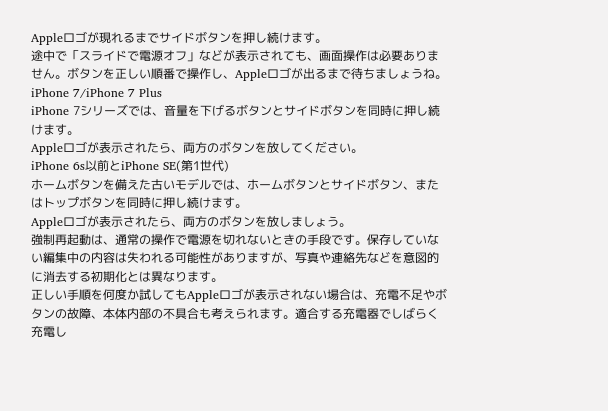Appleロゴが現れるまでサイドボタンを押し続けます。
途中で「スライドで電源オフ」などが表示されても、画面操作は必要ありません。ボタンを正しい順番で操作し、Appleロゴが出るまで待ちましょうね。
iPhone 7/iPhone 7 Plus
iPhone 7シリーズでは、音量を下げるボタンとサイドボタンを同時に押し続けます。
Appleロゴが表示されたら、両方のボタンを放してください。
iPhone 6s以前とiPhone SE(第1世代)
ホームボタンを備えた古いモデルでは、ホームボタンとサイドボタン、またはトップボタンを同時に押し続けます。
Appleロゴが表示されたら、両方のボタンを放しましょう。
強制再起動は、通常の操作で電源を切れないときの手段です。保存していない編集中の内容は失われる可能性がありますが、写真や連絡先などを意図的に消去する初期化とは異なります。
正しい手順を何度か試してもAppleロゴが表示されない場合は、充電不足やボタンの故障、本体内部の不具合も考えられます。適合する充電器でしばらく充電し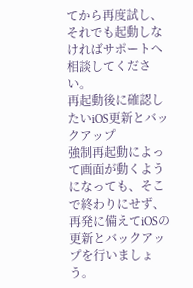てから再度試し、それでも起動しなければサポートへ相談してください。
再起動後に確認したいiOS更新とバックアップ
強制再起動によって画面が動くようになっても、そこで終わりにせず、再発に備えてiOSの更新とバックアップを行いましょう。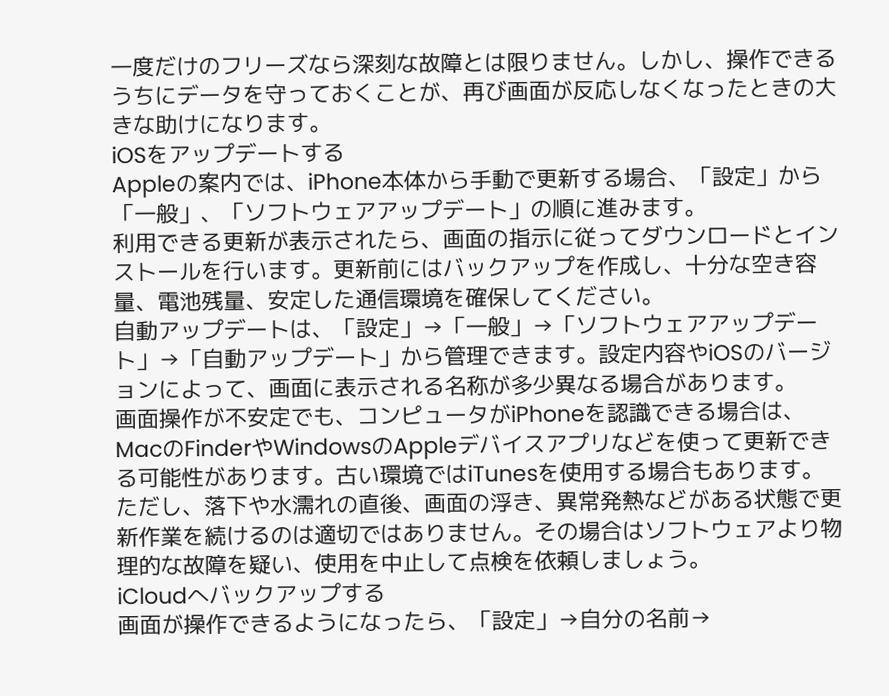一度だけのフリーズなら深刻な故障とは限りません。しかし、操作できるうちにデータを守っておくことが、再び画面が反応しなくなったときの大きな助けになります。
iOSをアップデートする
Appleの案内では、iPhone本体から手動で更新する場合、「設定」から「一般」、「ソフトウェアアップデート」の順に進みます。
利用できる更新が表示されたら、画面の指示に従ってダウンロードとインストールを行います。更新前にはバックアップを作成し、十分な空き容量、電池残量、安定した通信環境を確保してください。
自動アップデートは、「設定」→「一般」→「ソフトウェアアップデート」→「自動アップデート」から管理できます。設定内容やiOSのバージョンによって、画面に表示される名称が多少異なる場合があります。
画面操作が不安定でも、コンピュータがiPhoneを認識できる場合は、MacのFinderやWindowsのAppleデバイスアプリなどを使って更新できる可能性があります。古い環境ではiTunesを使用する場合もあります。
ただし、落下や水濡れの直後、画面の浮き、異常発熱などがある状態で更新作業を続けるのは適切ではありません。その場合はソフトウェアより物理的な故障を疑い、使用を中止して点検を依頼しましょう。
iCloudへバックアップする
画面が操作できるようになったら、「設定」→自分の名前→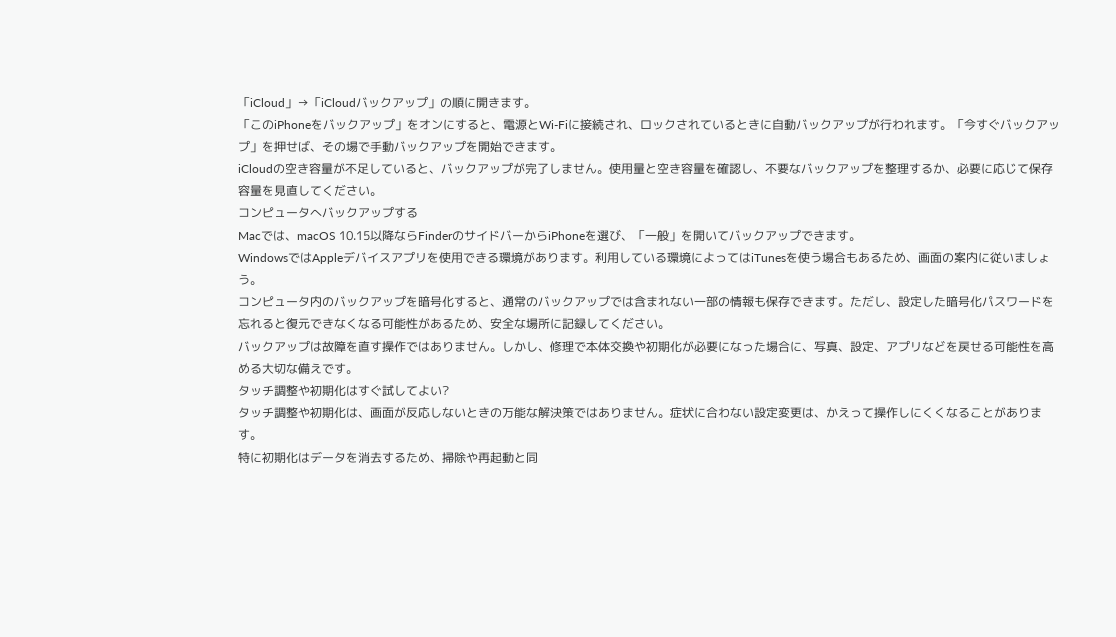「iCloud」→「iCloudバックアップ」の順に開きます。
「このiPhoneをバックアップ」をオンにすると、電源とWi-Fiに接続され、ロックされているときに自動バックアップが行われます。「今すぐバックアップ」を押せば、その場で手動バックアップを開始できます。
iCloudの空き容量が不足していると、バックアップが完了しません。使用量と空き容量を確認し、不要なバックアップを整理するか、必要に応じて保存容量を見直してください。
コンピュータへバックアップする
Macでは、macOS 10.15以降ならFinderのサイドバーからiPhoneを選び、「一般」を開いてバックアップできます。
WindowsではAppleデバイスアプリを使用できる環境があります。利用している環境によってはiTunesを使う場合もあるため、画面の案内に従いましょう。
コンピュータ内のバックアップを暗号化すると、通常のバックアップでは含まれない一部の情報も保存できます。ただし、設定した暗号化パスワードを忘れると復元できなくなる可能性があるため、安全な場所に記録してください。
バックアップは故障を直す操作ではありません。しかし、修理で本体交換や初期化が必要になった場合に、写真、設定、アプリなどを戻せる可能性を高める大切な備えです。
タッチ調整や初期化はすぐ試してよい?
タッチ調整や初期化は、画面が反応しないときの万能な解決策ではありません。症状に合わない設定変更は、かえって操作しにくくなることがあります。
特に初期化はデータを消去するため、掃除や再起動と同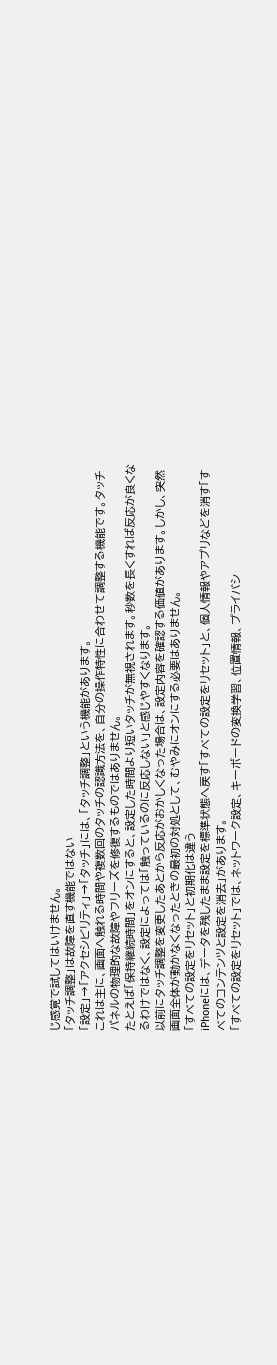じ感覚で試してはいけません。
「タッチ調整」は故障を直す機能ではない
「設定」→「アクセシビリティ」→「タッチ」には、「タッチ調整」という機能があります。
これは主に、画面へ触れる時間や複数回のタッチの認識方法を、自分の操作特性に合わせて調整する機能です。タッチパネルの物理的な故障やフリーズを修復するものではありません。
たとえば「保持継続時間」をオンにすると、設定した時間より短いタッチが無視されます。秒数を長くすれば反応が良くなるわけではなく、設定によっては「触っているのに反応しない」と感じやすくなります。
以前にタッチ調整を変更したあとから反応がおかしくなった場合は、設定内容を確認する価値があります。しかし、突然画面全体が動かなくなったときの最初の対処として、むやみにオンにする必要はありません。
「すべての設定をリセット」と初期化は違う
iPhoneには、データを残したまま設定を標準状態へ戻す「すべての設定をリセット」と、個人情報やアプリなどを消す「すべてのコンテンツと設定を消去」があります。
「すべての設定をリセット」では、ネットワーク設定、キーボードの変換学習、位置情報、プライバシ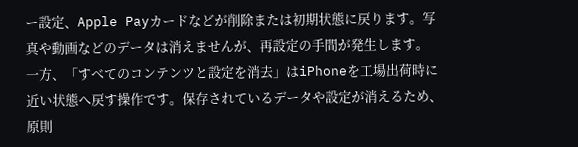ー設定、Apple Payカードなどが削除または初期状態に戻ります。写真や動画などのデータは消えませんが、再設定の手間が発生します。
一方、「すべてのコンテンツと設定を消去」はiPhoneを工場出荷時に近い状態へ戻す操作です。保存されているデータや設定が消えるため、原則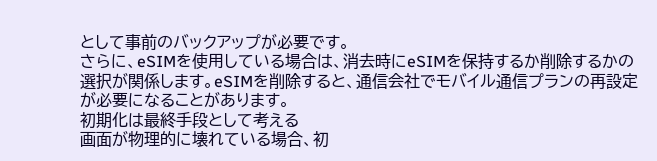として事前のバックアップが必要です。
さらに、eSIMを使用している場合は、消去時にeSIMを保持するか削除するかの選択が関係します。eSIMを削除すると、通信会社でモバイル通信プランの再設定が必要になることがあります。
初期化は最終手段として考える
画面が物理的に壊れている場合、初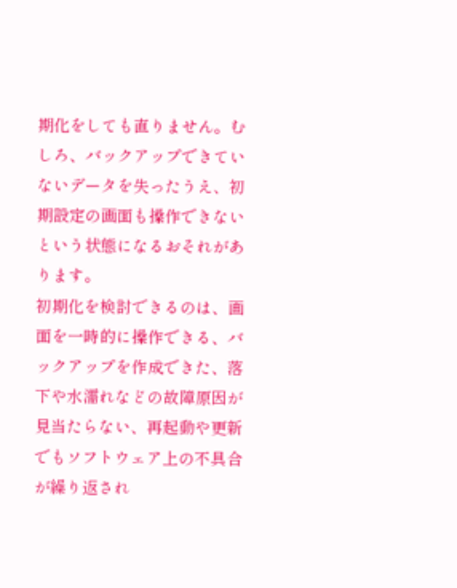期化をしても直りません。むしろ、バックアップできていないデータを失ったうえ、初期設定の画面も操作できないという状態になるおそれがあります。
初期化を検討できるのは、画面を一時的に操作できる、バックアップを作成できた、落下や水濡れなどの故障原因が見当たらない、再起動や更新でもソフトウェア上の不具合が繰り返され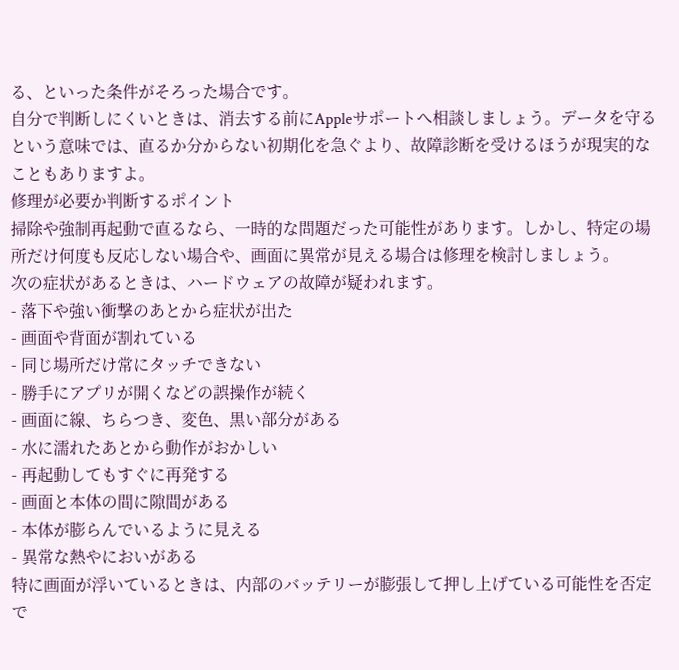る、といった条件がそろった場合です。
自分で判断しにくいときは、消去する前にAppleサポートへ相談しましょう。データを守るという意味では、直るか分からない初期化を急ぐより、故障診断を受けるほうが現実的なこともありますよ。
修理が必要か判断するポイント
掃除や強制再起動で直るなら、一時的な問題だった可能性があります。しかし、特定の場所だけ何度も反応しない場合や、画面に異常が見える場合は修理を検討しましょう。
次の症状があるときは、ハードウェアの故障が疑われます。
- 落下や強い衝撃のあとから症状が出た
- 画面や背面が割れている
- 同じ場所だけ常にタッチできない
- 勝手にアプリが開くなどの誤操作が続く
- 画面に線、ちらつき、変色、黒い部分がある
- 水に濡れたあとから動作がおかしい
- 再起動してもすぐに再発する
- 画面と本体の間に隙間がある
- 本体が膨らんでいるように見える
- 異常な熱やにおいがある
特に画面が浮いているときは、内部のバッテリーが膨張して押し上げている可能性を否定で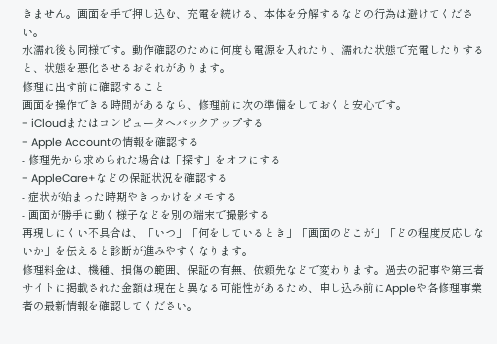きません。画面を手で押し込む、充電を続ける、本体を分解するなどの行為は避けてください。
水濡れ後も同様です。動作確認のために何度も電源を入れたり、濡れた状態で充電したりすると、状態を悪化させるおそれがあります。
修理に出す前に確認すること
画面を操作できる時間があるなら、修理前に次の準備をしておくと安心です。
- iCloudまたはコンピュータへバックアップする
- Apple Accountの情報を確認する
- 修理先から求められた場合は「探す」をオフにする
- AppleCare+などの保証状況を確認する
- 症状が始まった時期やきっかけをメモする
- 画面が勝手に動く様子などを別の端末で撮影する
再現しにくい不具合は、「いつ」「何をしているとき」「画面のどこが」「どの程度反応しないか」を伝えると診断が進みやすくなります。
修理料金は、機種、損傷の範囲、保証の有無、依頼先などで変わります。過去の記事や第三者サイトに掲載された金額は現在と異なる可能性があるため、申し込み前にAppleや各修理事業者の最新情報を確認してください。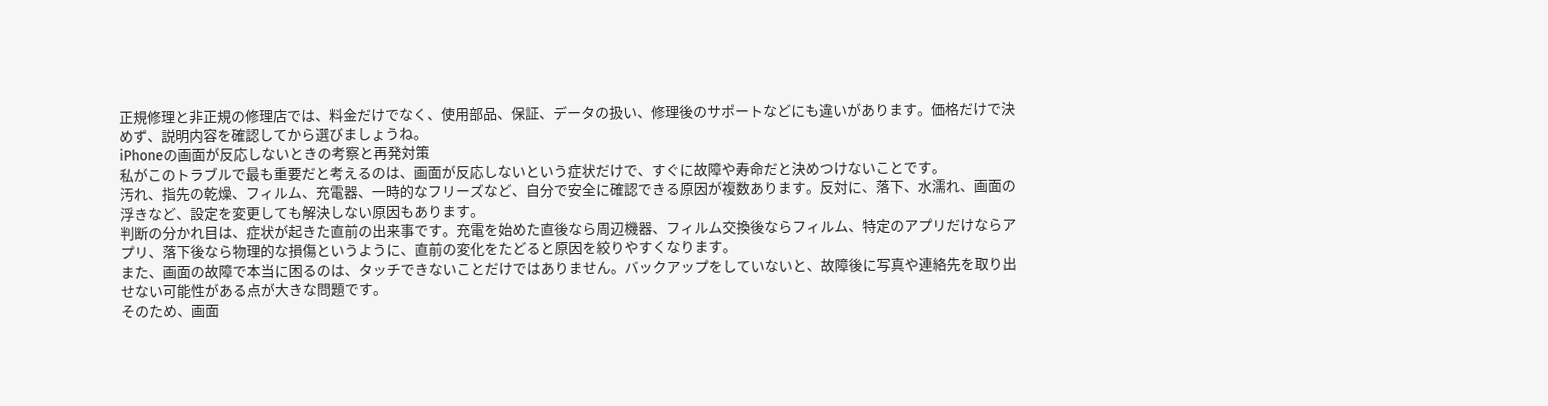正規修理と非正規の修理店では、料金だけでなく、使用部品、保証、データの扱い、修理後のサポートなどにも違いがあります。価格だけで決めず、説明内容を確認してから選びましょうね。
iPhoneの画面が反応しないときの考察と再発対策
私がこのトラブルで最も重要だと考えるのは、画面が反応しないという症状だけで、すぐに故障や寿命だと決めつけないことです。
汚れ、指先の乾燥、フィルム、充電器、一時的なフリーズなど、自分で安全に確認できる原因が複数あります。反対に、落下、水濡れ、画面の浮きなど、設定を変更しても解決しない原因もあります。
判断の分かれ目は、症状が起きた直前の出来事です。充電を始めた直後なら周辺機器、フィルム交換後ならフィルム、特定のアプリだけならアプリ、落下後なら物理的な損傷というように、直前の変化をたどると原因を絞りやすくなります。
また、画面の故障で本当に困るのは、タッチできないことだけではありません。バックアップをしていないと、故障後に写真や連絡先を取り出せない可能性がある点が大きな問題です。
そのため、画面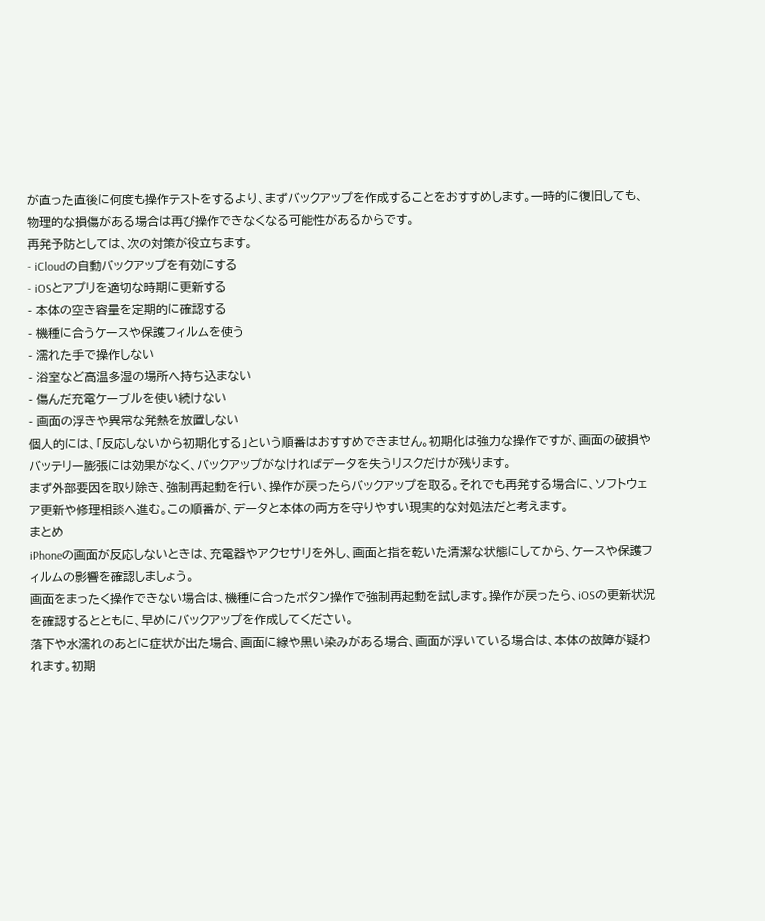が直った直後に何度も操作テストをするより、まずバックアップを作成することをおすすめします。一時的に復旧しても、物理的な損傷がある場合は再び操作できなくなる可能性があるからです。
再発予防としては、次の対策が役立ちます。
- iCloudの自動バックアップを有効にする
- iOSとアプリを適切な時期に更新する
- 本体の空き容量を定期的に確認する
- 機種に合うケースや保護フィルムを使う
- 濡れた手で操作しない
- 浴室など高温多湿の場所へ持ち込まない
- 傷んだ充電ケーブルを使い続けない
- 画面の浮きや異常な発熱を放置しない
個人的には、「反応しないから初期化する」という順番はおすすめできません。初期化は強力な操作ですが、画面の破損やバッテリー膨張には効果がなく、バックアップがなければデータを失うリスクだけが残ります。
まず外部要因を取り除き、強制再起動を行い、操作が戻ったらバックアップを取る。それでも再発する場合に、ソフトウェア更新や修理相談へ進む。この順番が、データと本体の両方を守りやすい現実的な対処法だと考えます。
まとめ
iPhoneの画面が反応しないときは、充電器やアクセサリを外し、画面と指を乾いた清潔な状態にしてから、ケースや保護フィルムの影響を確認しましょう。
画面をまったく操作できない場合は、機種に合ったボタン操作で強制再起動を試します。操作が戻ったら、iOSの更新状況を確認するとともに、早めにバックアップを作成してください。
落下や水濡れのあとに症状が出た場合、画面に線や黒い染みがある場合、画面が浮いている場合は、本体の故障が疑われます。初期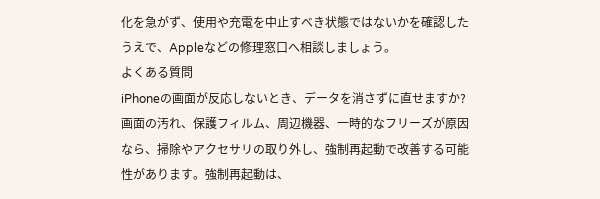化を急がず、使用や充電を中止すべき状態ではないかを確認したうえで、Appleなどの修理窓口へ相談しましょう。
よくある質問
iPhoneの画面が反応しないとき、データを消さずに直せますか?
画面の汚れ、保護フィルム、周辺機器、一時的なフリーズが原因なら、掃除やアクセサリの取り外し、強制再起動で改善する可能性があります。強制再起動は、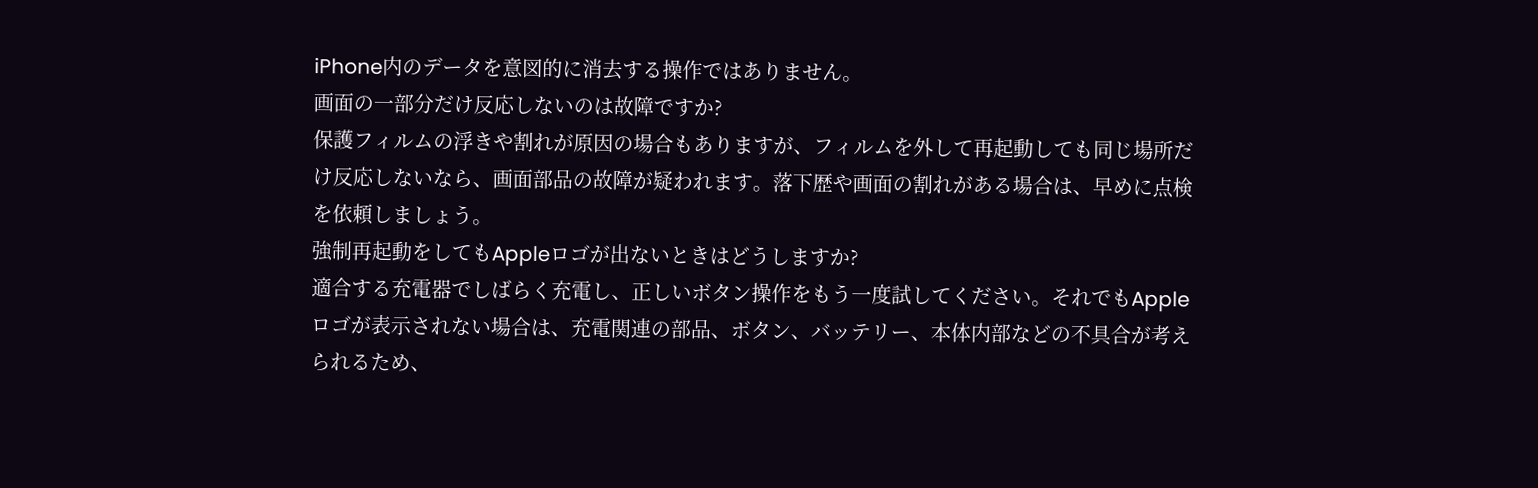iPhone内のデータを意図的に消去する操作ではありません。
画面の一部分だけ反応しないのは故障ですか?
保護フィルムの浮きや割れが原因の場合もありますが、フィルムを外して再起動しても同じ場所だけ反応しないなら、画面部品の故障が疑われます。落下歴や画面の割れがある場合は、早めに点検を依頼しましょう。
強制再起動をしてもAppleロゴが出ないときはどうしますか?
適合する充電器でしばらく充電し、正しいボタン操作をもう一度試してください。それでもAppleロゴが表示されない場合は、充電関連の部品、ボタン、バッテリー、本体内部などの不具合が考えられるため、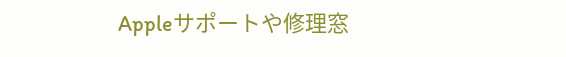Appleサポートや修理窓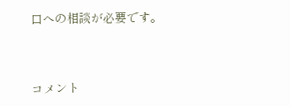口への相談が必要です。


コメント